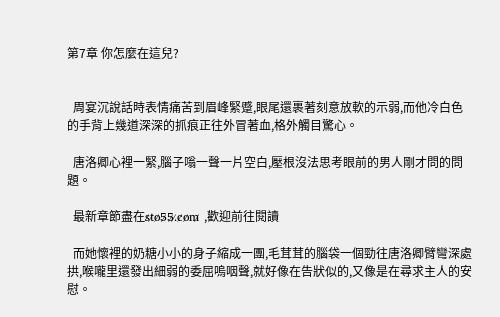第7章 你怎麼在這兒?


  周宴沉說話時表情痛苦到眉峰緊蹙,眼尾還裹著刻意放軟的示弱,而他冷白色的手背上幾道深深的抓痕正往外冒著血,格外觸目驚心。

  唐洛卿心裡一緊,腦子嗡一聲一片空白,壓根沒法思考眼前的男人剛才問的問題。

  最新章節盡在s̷t̷o̷5̷5̷.̷c̷o̷m̷ ,歡迎前往閱讀

  而她懷裡的奶糖小小的身子縮成一團,毛茸茸的腦袋一個勁往唐洛卿臂彎深處拱,喉嚨里還發出細弱的委屈嗚咽聲,就好像在告狀似的,又像是在尋求主人的安慰。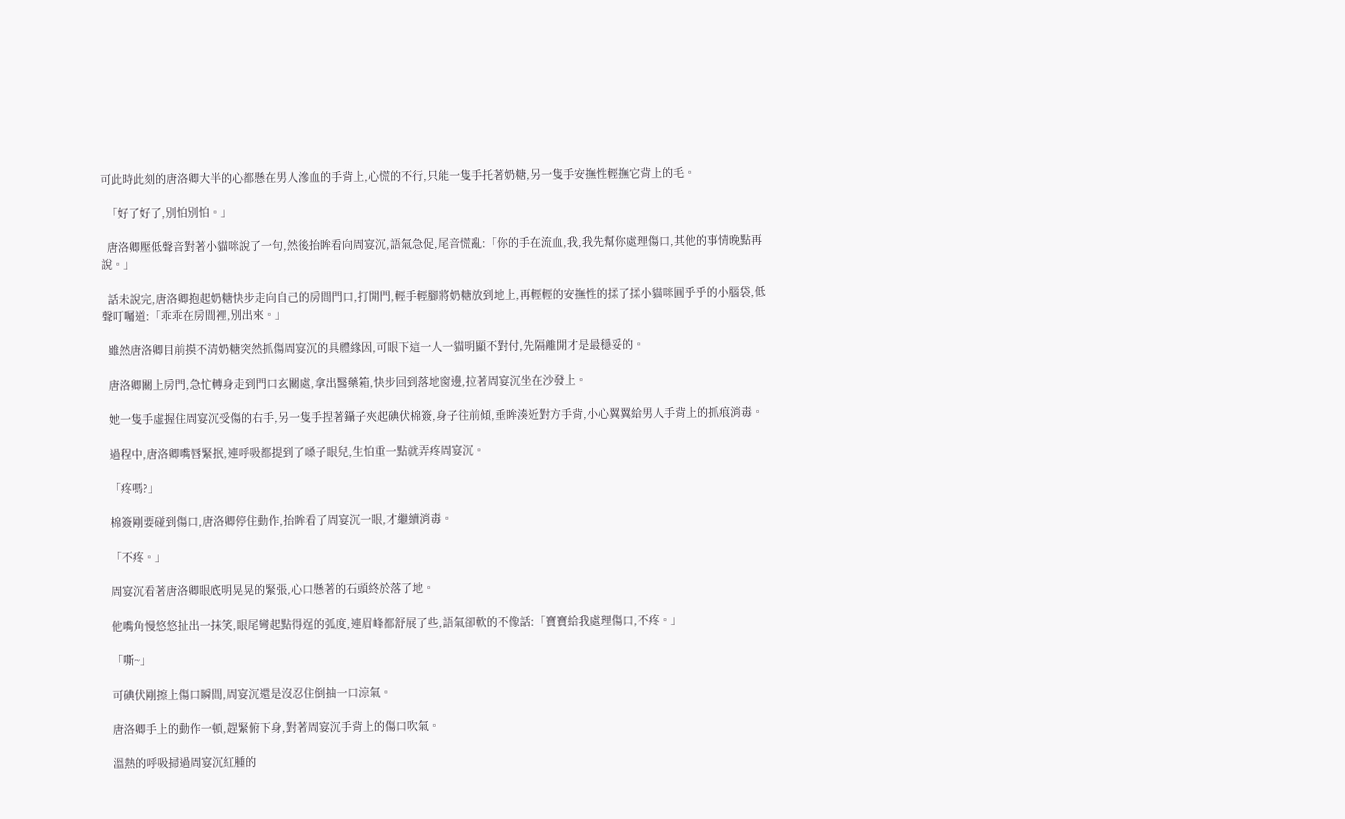可此時此刻的唐洛卿大半的心都懸在男人滲血的手背上,心慌的不行,只能一隻手托著奶糖,另一隻手安撫性輕撫它背上的毛。

  「好了好了,別怕別怕。」

  唐洛卿壓低聲音對著小貓咪說了一句,然後抬眸看向周宴沉,語氣急促,尾音慌亂:「你的手在流血,我,我先幫你處理傷口,其他的事情晚點再說。」

  話未說完,唐洛卿抱起奶糖快步走向自己的房間門口,打開門,輕手輕腳將奶糖放到地上,再輕輕的安撫性的揉了揉小貓咪圓乎乎的小腦袋,低聲叮囑道:「乖乖在房間裡,別出來。」

  雖然唐洛卿目前摸不清奶糖突然抓傷周宴沉的具體緣因,可眼下這一人一貓明顯不對付,先隔離開才是最穩妥的。

  唐洛卿關上房門,急忙轉身走到門口玄關處,拿出醫藥箱,快步回到落地窗邊,拉著周宴沉坐在沙發上。

  她一隻手虛握住周宴沉受傷的右手,另一隻手捏著鑷子夾起碘伏棉簽,身子往前傾,垂眸湊近對方手背,小心翼翼給男人手背上的抓痕消毒。

  過程中,唐洛卿嘴唇緊抿,連呼吸都提到了嗓子眼兒,生怕重一點就弄疼周宴沉。

  「疼嗎?」

  棉簽剛要碰到傷口,唐洛卿停住動作,抬眸看了周宴沉一眼,才繼續消毒。

  「不疼。」

  周宴沉看著唐洛卿眼底明晃晃的緊張,心口懸著的石頭終於落了地。

  他嘴角慢悠悠扯出一抹笑,眼尾彎起點得逞的弧度,連眉峰都舒展了些,語氣卻軟的不像話:「寶寶給我處理傷口,不疼。」

  「嘶~」

  可碘伏剛擦上傷口瞬間,周宴沉還是沒忍住倒抽一口涼氣。

  唐洛卿手上的動作一頓,趕緊俯下身,對著周宴沉手背上的傷口吹氣。

  溫熱的呼吸掃過周宴沉紅腫的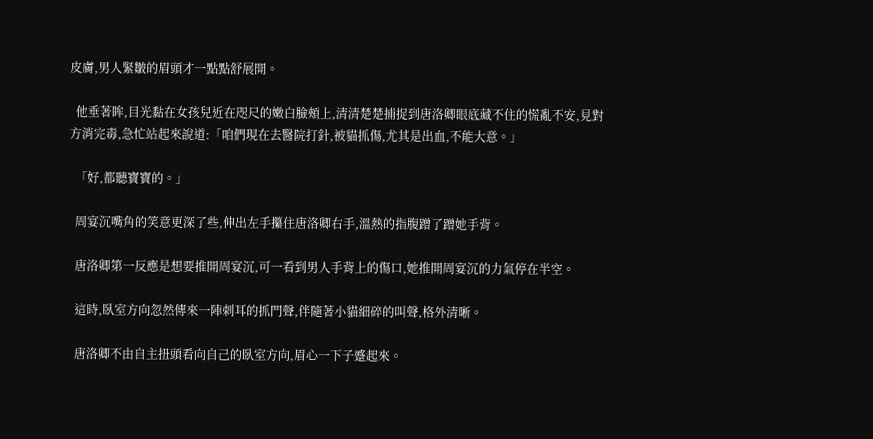皮膚,男人緊皺的眉頭才一點點舒展開。

  他垂著眸,目光黏在女孩兒近在咫尺的嫩白臉頰上,清清楚楚捕捉到唐洛卿眼底藏不住的慌亂不安,見對方消完毒,急忙站起來說道:「咱們現在去醫院打針,被貓抓傷,尤其是出血,不能大意。」

  「好,都聽寶寶的。」

  周宴沉嘴角的笑意更深了些,伸出左手攥住唐洛卿右手,溫熱的指腹蹭了蹭她手背。

  唐洛卿第一反應是想要推開周宴沉,可一看到男人手背上的傷口,她推開周宴沉的力氣停在半空。

  這時,臥室方向忽然傳來一陣刺耳的抓門聲,伴隨著小貓細碎的叫聲,格外清晰。

  唐洛卿不由自主扭頭看向自己的臥室方向,眉心一下子蹙起來。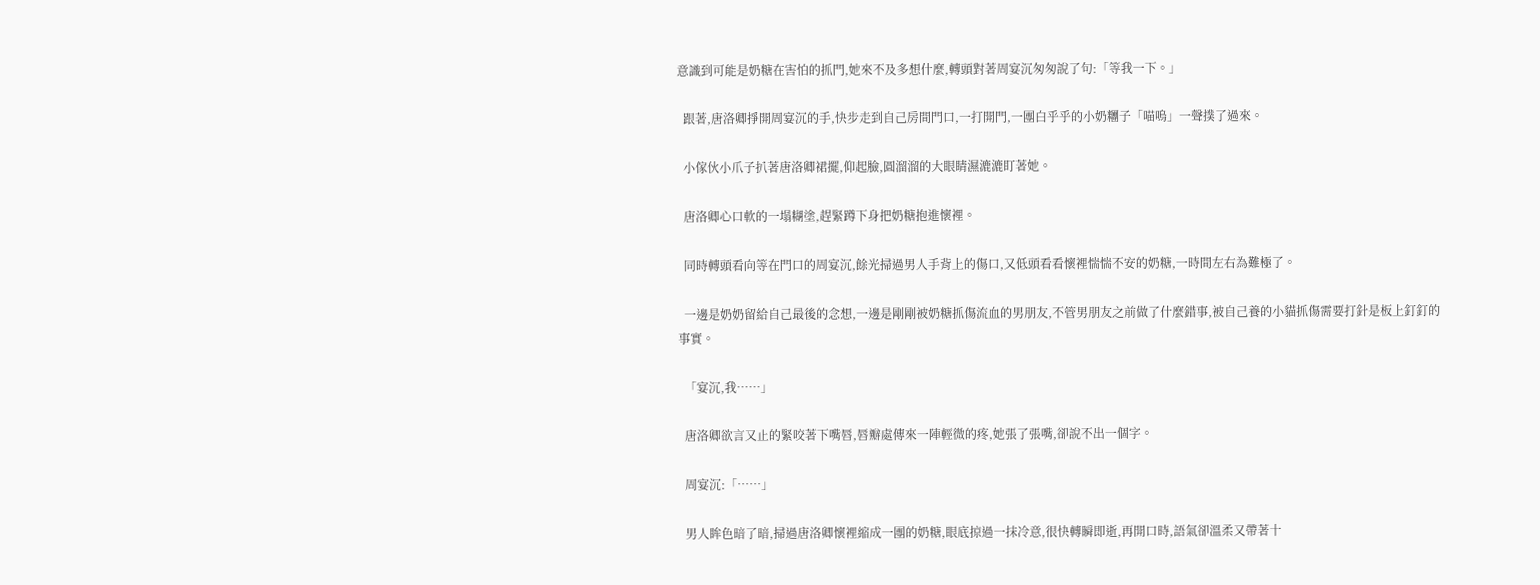意識到可能是奶糖在害怕的抓門,她來不及多想什麼,轉頭對著周宴沉匆匆說了句:「等我一下。」

  跟著,唐洛卿掙開周宴沉的手,快步走到自己房間門口,一打開門,一團白乎乎的小奶糰子「喵嗚」一聲撲了過來。

  小傢伙小爪子扒著唐洛卿裙擺,仰起臉,圓溜溜的大眼睛濕漉漉盯著她。

  唐洛卿心口軟的一塌糊塗,趕緊蹲下身把奶糖抱進懷裡。

  同時轉頭看向等在門口的周宴沉,餘光掃過男人手背上的傷口,又低頭看看懷裡惴惴不安的奶糖,一時間左右為難極了。

  一邊是奶奶留給自己最後的念想,一邊是剛剛被奶糖抓傷流血的男朋友,不管男朋友之前做了什麼錯事,被自己養的小貓抓傷需要打針是板上釘釘的事實。

  「宴沉,我……」

  唐洛卿欲言又止的緊咬著下嘴唇,唇瓣處傳來一陣輕微的疼,她張了張嘴,卻說不出一個字。

  周宴沉:「……」

  男人眸色暗了暗,掃過唐洛卿懷裡縮成一團的奶糖,眼底掠過一抹冷意,很快轉瞬即逝,再開口時,語氣卻溫柔又帶著十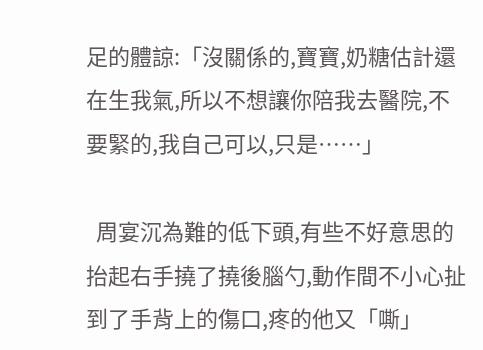足的體諒:「沒關係的,寶寶,奶糖估計還在生我氣,所以不想讓你陪我去醫院,不要緊的,我自己可以,只是……」

  周宴沉為難的低下頭,有些不好意思的抬起右手撓了撓後腦勺,動作間不小心扯到了手背上的傷口,疼的他又「嘶」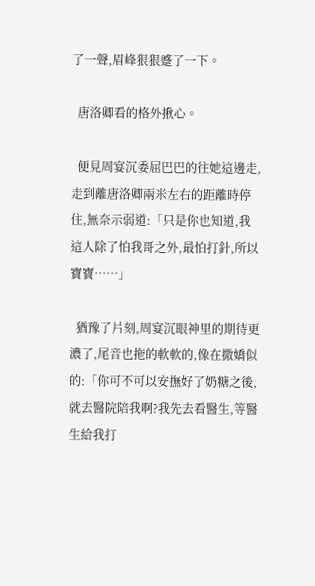了一聲,眉峰狠狠蹙了一下。

  唐洛卿看的格外揪心。

  便見周宴沉委屈巴巴的往她這邊走,走到離唐洛卿兩米左右的距離時停住,無奈示弱道:「只是你也知道,我這人除了怕我哥之外,最怕打針,所以寶寶……」

  猶豫了片刻,周宴沉眼神里的期待更濃了,尾音也拖的軟軟的,像在撒嬌似的:「你可不可以安撫好了奶糖之後,就去醫院陪我啊?我先去看醫生,等醫生給我打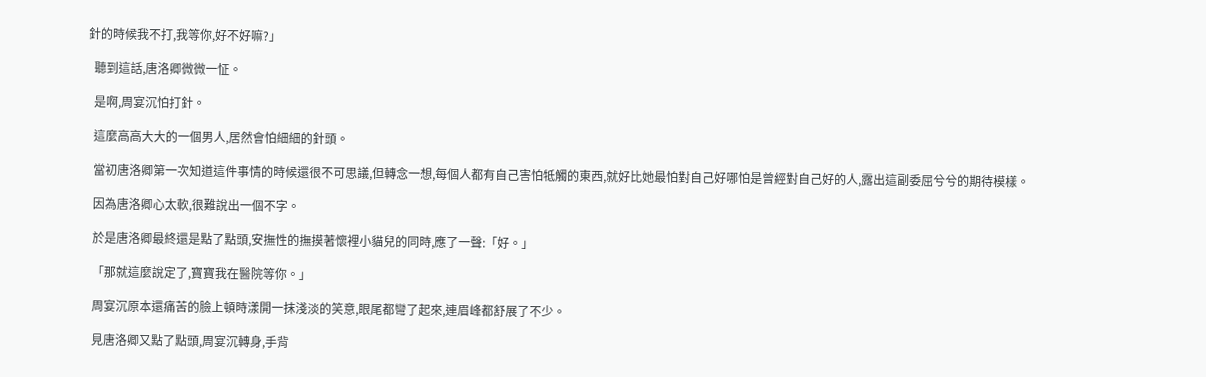針的時候我不打,我等你,好不好嘛?」

  聽到這話,唐洛卿微微一怔。

  是啊,周宴沉怕打針。

  這麼高高大大的一個男人,居然會怕細細的針頭。

  當初唐洛卿第一次知道這件事情的時候還很不可思議,但轉念一想,每個人都有自己害怕牴觸的東西,就好比她最怕對自己好哪怕是曾經對自己好的人,露出這副委屈兮兮的期待模樣。

  因為唐洛卿心太軟,很難說出一個不字。

  於是唐洛卿最終還是點了點頭,安撫性的撫摸著懷裡小貓兒的同時,應了一聲:「好。」

  「那就這麼說定了,寶寶我在醫院等你。」

  周宴沉原本還痛苦的臉上頓時漾開一抹淺淡的笑意,眼尾都彎了起來,連眉峰都舒展了不少。

  見唐洛卿又點了點頭,周宴沉轉身,手背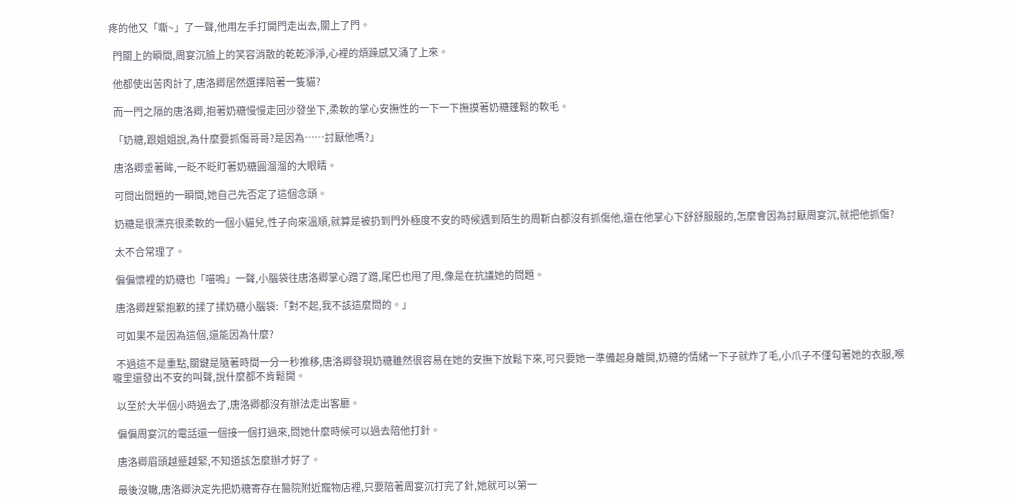疼的他又「嘶~」了一聲,他用左手打開門走出去,關上了門。

  門關上的瞬間,周宴沉臉上的笑容消散的乾乾淨淨,心裡的煩躁感又涌了上來。

  他都使出苦肉計了,唐洛卿居然選擇陪著一隻貓?

  而一門之隔的唐洛卿,抱著奶糖慢慢走回沙發坐下,柔軟的掌心安撫性的一下一下撫摸著奶糖蓬鬆的軟毛。

  「奶糖,跟姐姐說,為什麼要抓傷哥哥?是因為……討厭他嗎?」

  唐洛卿垂著眸,一眨不眨盯著奶糖圓溜溜的大眼睛。

  可問出問題的一瞬間,她自己先否定了這個念頭。

  奶糖是很漂亮很柔軟的一個小貓兒,性子向來溫順,就算是被扔到門外極度不安的時候遇到陌生的周靳白都沒有抓傷他,還在他掌心下舒舒服服的,怎麼會因為討厭周宴沉,就把他抓傷?

  太不合常理了。

  偏偏懷裡的奶糖也「喵嗚」一聲,小腦袋往唐洛卿掌心蹭了蹭,尾巴也甩了甩,像是在抗議她的問題。

  唐洛卿趕緊抱歉的揉了揉奶糖小腦袋:「對不起,我不該這麼問的。」

  可如果不是因為這個,還能因為什麼?

  不過這不是重點,關鍵是隨著時間一分一秒推移,唐洛卿發現奶糖雖然很容易在她的安撫下放鬆下來,可只要她一準備起身離開,奶糖的情緒一下子就炸了毛,小爪子不僅勾著她的衣服,喉嚨里還發出不安的叫聲,說什麼都不肯鬆開。

  以至於大半個小時過去了,唐洛卿都沒有辦法走出客廳。

  偏偏周宴沉的電話還一個接一個打過來,問她什麼時候可以過去陪他打針。

  唐洛卿眉頭越蹙越緊,不知道該怎麼辦才好了。

  最後沒轍,唐洛卿決定先把奶糖寄存在醫院附近寵物店裡,只要陪著周宴沉打完了針,她就可以第一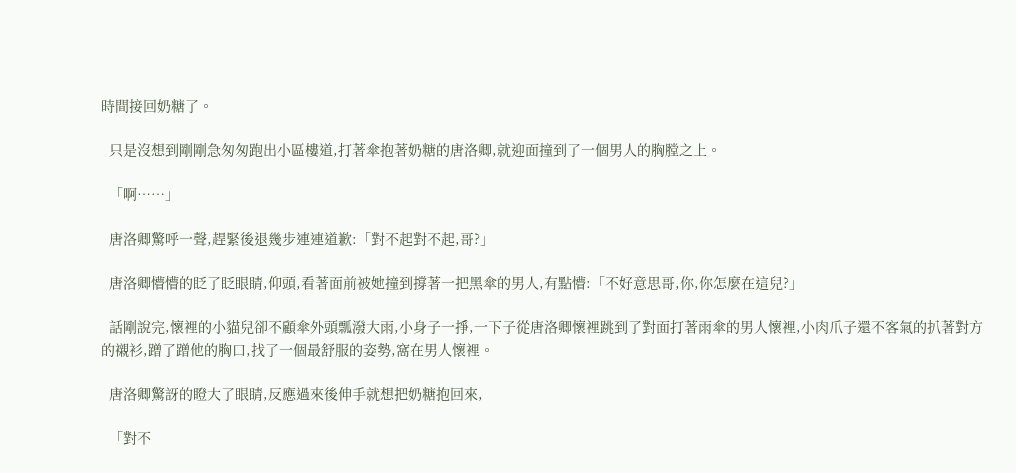時間接回奶糖了。

  只是沒想到剛剛急匆匆跑出小區樓道,打著傘抱著奶糖的唐洛卿,就迎面撞到了一個男人的胸膛之上。

  「啊……」

  唐洛卿驚呼一聲,趕緊後退幾步連連道歉:「對不起對不起,哥?」

  唐洛卿懵懵的眨了眨眼睛,仰頭,看著面前被她撞到撐著一把黑傘的男人,有點懵:「不好意思哥,你,你怎麼在這兒?」

  話剛說完,懷裡的小貓兒卻不顧傘外頭瓢潑大雨,小身子一掙,一下子從唐洛卿懷裡跳到了對面打著雨傘的男人懷裡,小肉爪子還不客氣的扒著對方的襯衫,蹭了蹭他的胸口,找了一個最舒服的姿勢,窩在男人懷裡。

  唐洛卿驚訝的瞪大了眼睛,反應過來後伸手就想把奶糖抱回來,

  「對不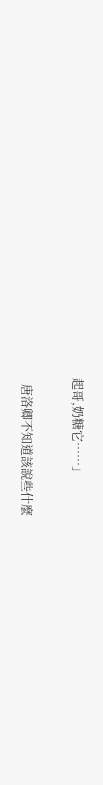起哥,奶糖它……」

  唐洛卿不知道該說些什麼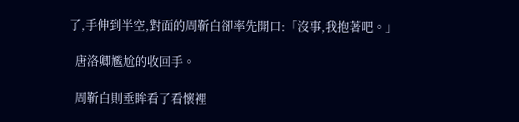了,手伸到半空,對面的周靳白卻率先開口:「沒事,我抱著吧。」

  唐洛卿尷尬的收回手。

  周靳白則垂眸看了看懷裡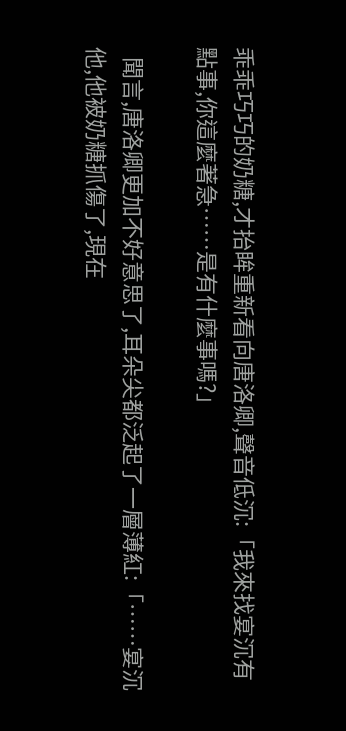乖乖巧巧的奶糖,才抬眸重新看向唐洛卿,聲音低沉:「我來找宴沉有點事,你這麼著急……是有什麼事嗎?」

  聞言,唐洛卿更加不好意思了,耳朵尖都泛起了一層薄紅:「……宴沉他,他被奶糖抓傷了,現在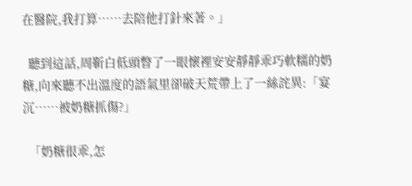在醫院,我打算……去陪他打針來著。」

  聽到這話,周靳白低頭瞥了一眼懷裡安安靜靜乖巧軟糯的奶糖,向來聽不出溫度的語氣里卻破天荒帶上了一絲詫異:「宴沉……被奶糖抓傷?」

  「奶糖很乖,怎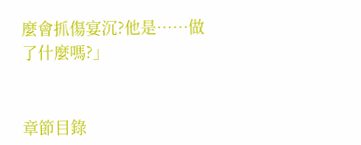麼會抓傷宴沉?他是……做了什麼嗎?」


章節目錄